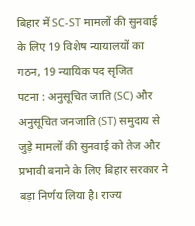बिहार में SC-ST मामलों की सुनवाई के लिए 19 विशेष न्यायालयों का गठन, 19 न्यायिक पद सृजित
पटना : अनुसूचित जाति (SC) और अनुसूचित जनजाति (ST) समुदाय से जुड़े मामलों की सुनवाई को तेज और प्रभावी बनाने के लिए बिहार सरकार ने बड़ा निर्णय लिया है। राज्य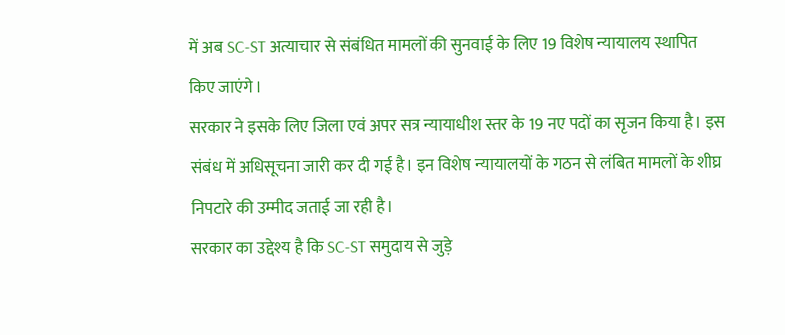में अब SC-ST अत्याचार से संबंधित मामलों की सुनवाई के लिए 19 विशेष न्यायालय स्थापित किए जाएंगे।
सरकार ने इसके लिए जिला एवं अपर सत्र न्यायाधीश स्तर के 19 नए पदों का सृजन किया है। इस संबंध में अधिसूचना जारी कर दी गई है। इन विशेष न्यायालयों के गठन से लंबित मामलों के शीघ्र निपटारे की उम्मीद जताई जा रही है।
सरकार का उद्देश्य है कि SC-ST समुदाय से जुड़े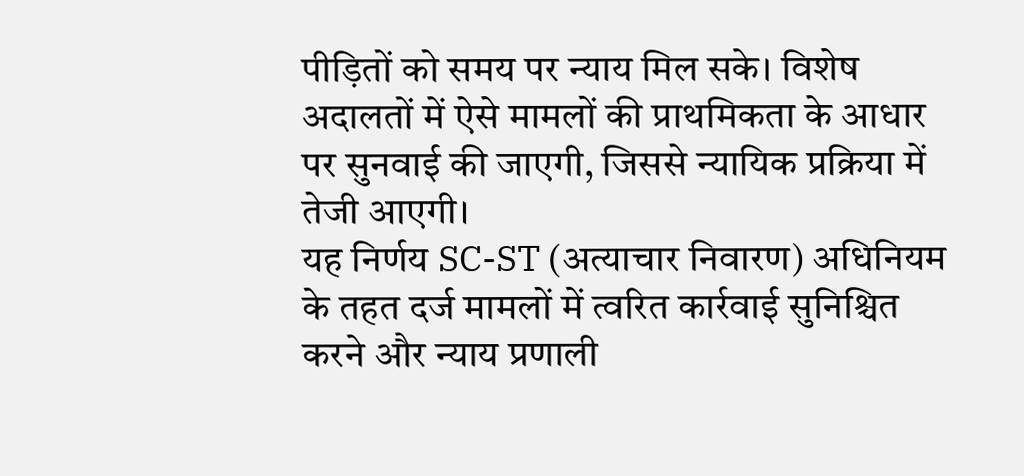पीड़ितों को समय पर न्याय मिल सके। विशेष अदालतों में ऐसे मामलों की प्राथमिकता के आधार पर सुनवाई की जाएगी, जिससे न्यायिक प्रक्रिया में तेजी आएगी।
यह निर्णय SC-ST (अत्याचार निवारण) अधिनियम के तहत दर्ज मामलों में त्वरित कार्रवाई सुनिश्चित करने और न्याय प्रणाली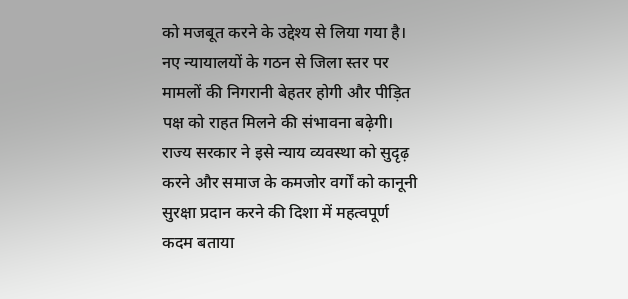को मजबूत करने के उद्देश्य से लिया गया है। नए न्यायालयों के गठन से जिला स्तर पर मामलों की निगरानी बेहतर होगी और पीड़ित पक्ष को राहत मिलने की संभावना बढ़ेगी।
राज्य सरकार ने इसे न्याय व्यवस्था को सुदृढ़ करने और समाज के कमजोर वर्गों को कानूनी सुरक्षा प्रदान करने की दिशा में महत्वपूर्ण कदम बताया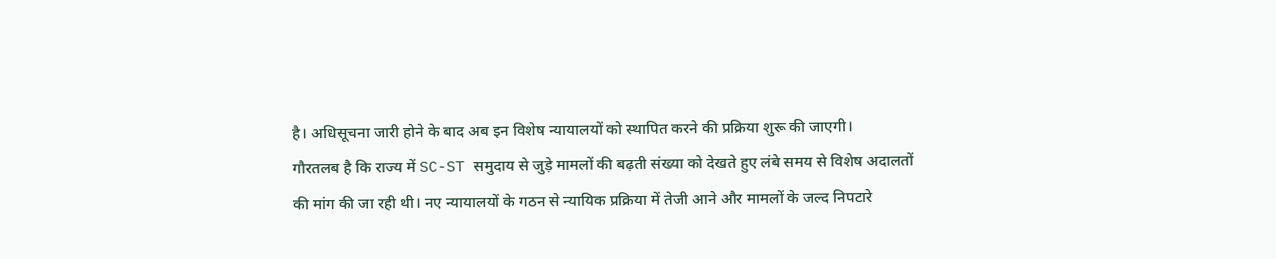है। अधिसूचना जारी होने के बाद अब इन विशेष न्यायालयों को स्थापित करने की प्रक्रिया शुरू की जाएगी।
गौरतलब है कि राज्य में SC-ST समुदाय से जुड़े मामलों की बढ़ती संख्या को देखते हुए लंबे समय से विशेष अदालतों की मांग की जा रही थी। नए न्यायालयों के गठन से न्यायिक प्रक्रिया में तेजी आने और मामलों के जल्द निपटारे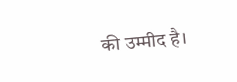की उम्मीद है।